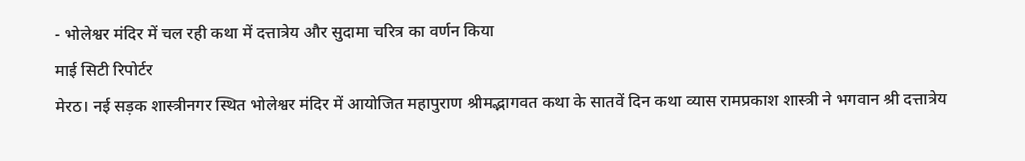- भोलेश्वर मंदिर में चल रही कथा में दत्तात्रेय और सुदामा चरित्र का वर्णन किया
माई सिटी रिपोर्टर
मेरठ। नई सड़क शास्त्रीनगर स्थित भोलेश्वर मंदिर में आयोजित महापुराण श्रीमद्भागवत कथा के सातवें दिन कथा व्यास रामप्रकाश शास्त्री ने भगवान श्री दत्तात्रेय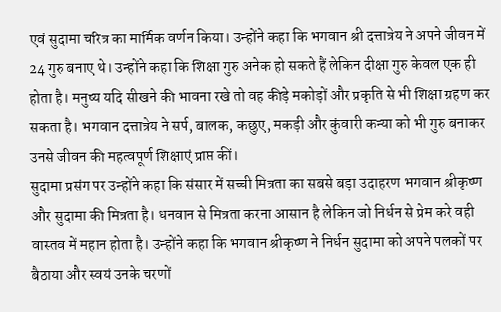एवं सुदामा चरित्र का मार्मिक वर्णन किया। उन्होंने कहा कि भगवान श्री दत्तात्रेय ने अपने जीवन में 24 गुरु बनाए थे। उन्होंने कहा कि शिक्षा गुरु अनेक हो सकते हैं लेकिन दीक्षा गुरु केवल एक ही होता है। मनुष्य यदि सीखने की भावना रखे तो वह कीड़े मकोड़ों और प्रकृति से भी शिक्षा ग्रहण कर सकता है। भगवान दत्तात्रेय ने सर्प, बालक, कछुए, मकड़ी और कुंवारी कन्या को भी गुरु बनाकर उनसे जीवन की महत्वपूर्ण शिक्षाएं प्राप्त कीं।
सुदामा प्रसंग पर उन्होंने कहा कि संसार में सच्ची मित्रता का सबसे बड़ा उदाहरण भगवान श्रीकृष्ण और सुदामा की मित्रता है। धनवान से मित्रता करना आसान है लेकिन जो निर्धन से प्रेम करे वही वास्तव में महान होता है। उन्होंने कहा कि भगवान श्रीकृष्ण ने निर्धन सुदामा को अपने पलकों पर बैठाया और स्वयं उनके चरणों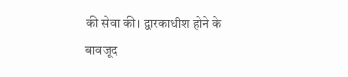की सेवा की। द्वारकाधीश होने के बावजूद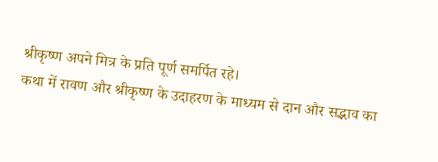श्रीकृष्ण अपने मित्र के प्रति पूर्ण समर्पित रहे।
कथा में रावण और श्रीकृष्ण के उदाहरण के माध्यम से दान और सद्भाव का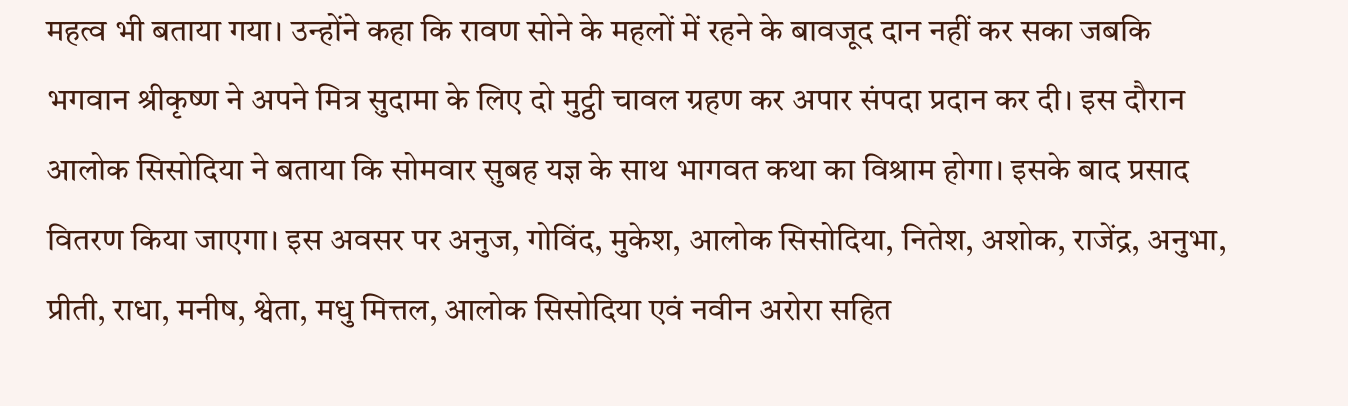महत्व भी बताया गया। उन्होंने कहा कि रावण सोने के महलों में रहने के बावजूद दान नहीं कर सका जबकि भगवान श्रीकृष्ण ने अपने मित्र सुदामा के लिए दो मुट्ठी चावल ग्रहण कर अपार संपदा प्रदान कर दी। इस दौरान आलोक सिसोदिया ने बताया कि सोमवार सुबह यज्ञ के साथ भागवत कथा का विश्राम होगा। इसके बाद प्रसाद वितरण किया जाएगा। इस अवसर पर अनुज, गोविंद, मुकेश, आलोक सिसोदिया, नितेश, अशोक, राजेंद्र, अनुभा, प्रीती, राधा, मनीष, श्वेता, मधु मित्तल, आलोक सिसोदिया एवं नवीन अरोरा सहित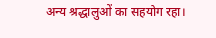अन्य श्रद्धालुओं का सहयोग रहा।